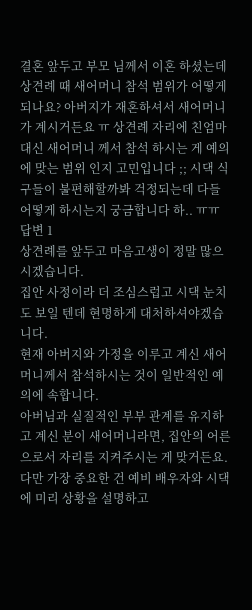결혼 앞두고 부모 님께서 이혼 하셨는데 상견례 때 새어머니 참석 범위가 어떻게되나요? 아버지가 재혼하셔서 새어머니가 계시거든요 ㅠ 상견례 자리에 친엄마 대신 새어머니 께서 참석 하시는 게 예의에 맞는 범위 인지 고민입니다 ;; 시댁 식구들이 불편해할까봐 걱정되는데 다들 어떻게 하시는지 궁금합니다 하.. ㅠㅠ
답변 1
상견례를 앞두고 마음고생이 정말 많으시겠습니다.
집안 사정이라 더 조심스럽고 시댁 눈치도 보일 텐데 현명하게 대처하셔야겠습니다.
현재 아버지와 가정을 이루고 계신 새어머니께서 참석하시는 것이 일반적인 예의에 속합니다.
아버님과 실질적인 부부 관계를 유지하고 계신 분이 새어머니라면, 집안의 어른으로서 자리를 지켜주시는 게 맞거든요.
다만 가장 중요한 건 예비 배우자와 시댁에 미리 상황을 설명하고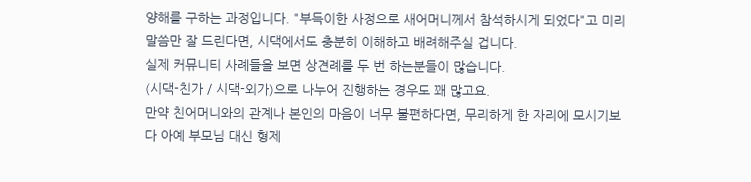양해를 구하는 과정입니다. "부득이한 사정으로 새어머니께서 참석하시게 되었다"고 미리 말씀만 잘 드린다면, 시댁에서도 충분히 이해하고 배려해주실 겁니다.
실제 커뮤니티 사례들을 보면 상견례를 두 번 하는분들이 많습니다.
(시댁-친가 / 시댁-외가)으로 나누어 진행하는 경우도 꽤 많고요.
만약 친어머니와의 관계나 본인의 마음이 너무 불편하다면, 무리하게 한 자리에 모시기보다 아예 부모님 대신 형제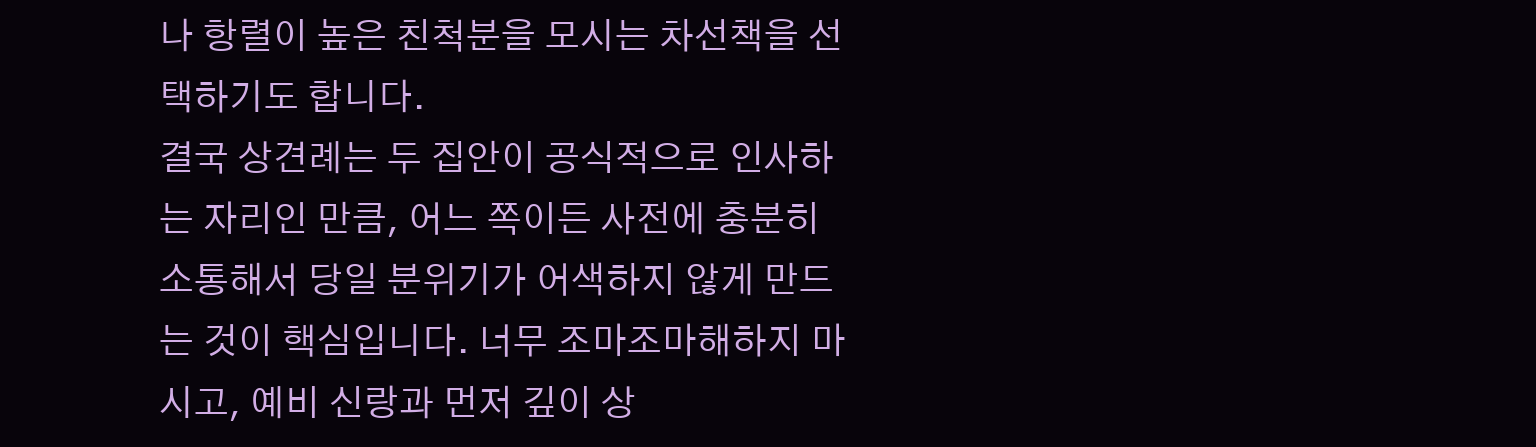나 항렬이 높은 친척분을 모시는 차선책을 선택하기도 합니다.
결국 상견례는 두 집안이 공식적으로 인사하는 자리인 만큼, 어느 쪽이든 사전에 충분히 소통해서 당일 분위기가 어색하지 않게 만드는 것이 핵심입니다. 너무 조마조마해하지 마시고, 예비 신랑과 먼저 깊이 상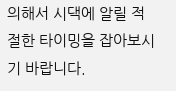의해서 시댁에 알릴 적절한 타이밍을 잡아보시기 바랍니다.